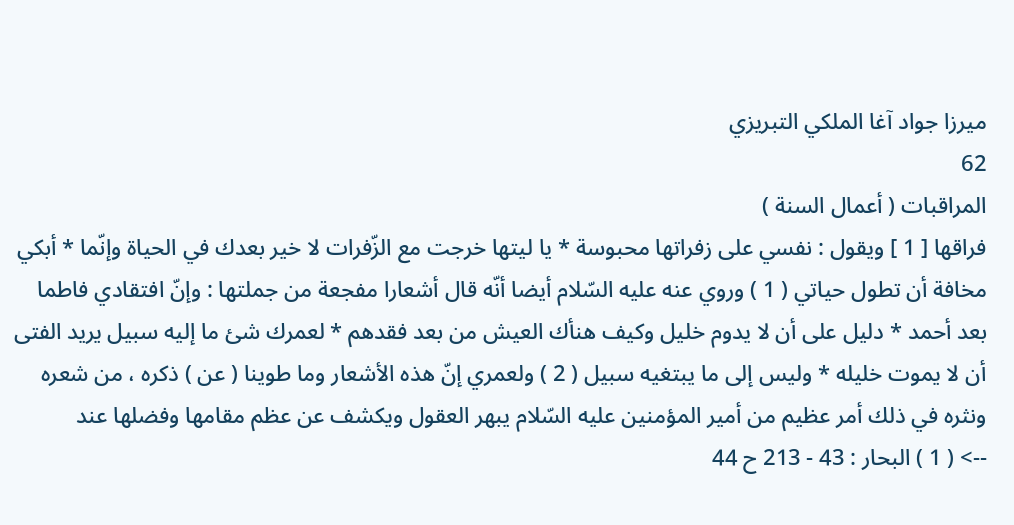ميرزا جواد آغا الملكي التبريزي
62
المراقبات ( أعمال السنة )
فراقها [ 1 ] ويقول : نفسي على زفراتها محبوسة * يا ليتها خرجت مع الزّفرات لا خير بعدك في الحياة وإنّما * أبكي مخافة أن تطول حياتي ( 1 ) وروي عنه عليه السّلام أيضا أنّه قال أشعارا مفجعة من جملتها : وإنّ افتقادي فاطما بعد أحمد * دليل على أن لا يدوم خليل وكيف هنأك العيش من بعد فقدهم * لعمرك شئ ما إليه سبيل يريد الفتى أن لا يموت خليله * وليس إلى ما يبتغيه سبيل ( 2 ) ولعمري إنّ هذه الأشعار وما طوينا ( عن ) ذكره ، من شعره ونثره في ذلك أمر عظيم من أمير المؤمنين عليه السّلام يبهر العقول ويكشف عن عظم مقامها وفضلها عند
--> ( 1 ) البحار : 43 - 213 ح 44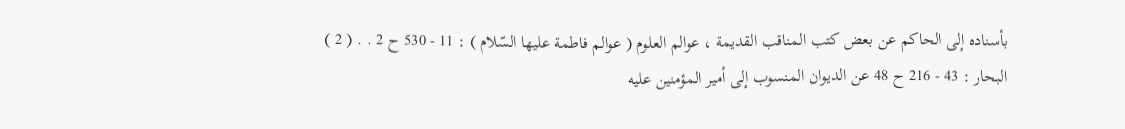بأسناده إلى الحاكم عن بعض كتب المناقب القديمة ، عوالم العلوم ( عوالم فاطمة عليها السّلام ) : 11 - 530 ح 2 . . ( 2 ) البحار : 43 - 216 ح 48 عن الديوان المنسوب إلى أمير المؤمنين عليه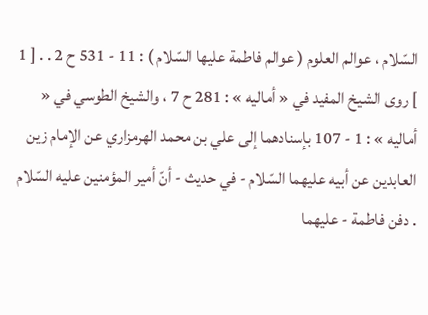السّلام ، عوالم العلوم ( عوالم فاطمة عليها السّلام ) : 11 - 531 ح 2 . . [ 1 ] روى الشيخ المفيد في « أماليه » : 281 ح 7 ، والشيخ الطوسي في « أماليه » : 1 - 107 بإسنادهما إلى علي بن محمد الهرمزاري عن الإمام زين العابدين عن أبيه عليهما السّلام - في حديث - أنّ أمير المؤمنين عليه السّلام . دفن فاطمة - عليهما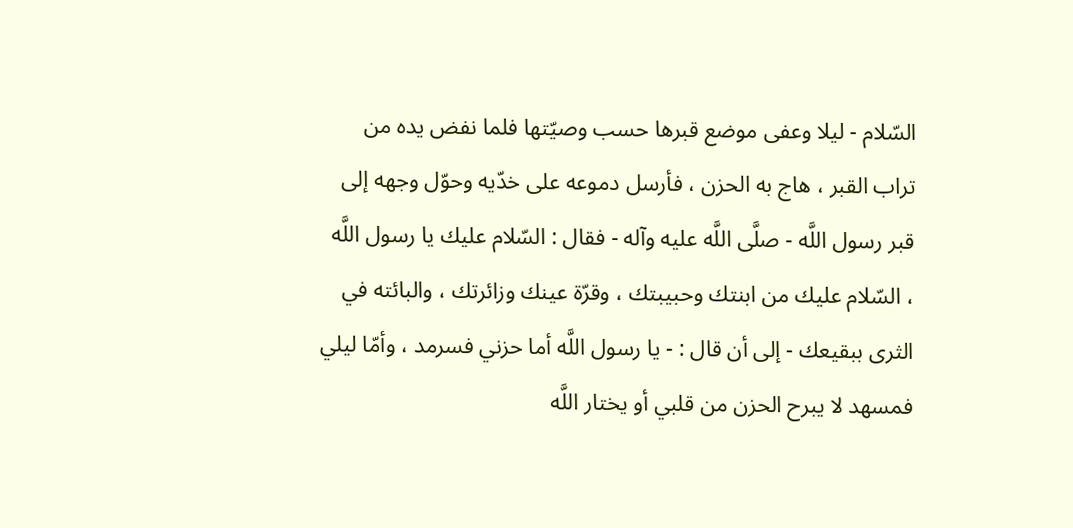السّلام - ليلا وعفى موضع قبرها حسب وصيّتها فلما نفض يده من تراب القبر ، هاج به الحزن ، فأرسل دموعه على خدّيه وحوّل وجهه إلى قبر رسول اللَّه - صلَّى اللَّه عليه وآله - فقال : السّلام عليك يا رسول اللَّه ، السّلام عليك من ابنتك وحبيبتك ، وقرّة عينك وزائرتك ، والبائته في الثرى ببقيعك - إلى أن قال : - يا رسول اللَّه أما حزني فسرمد ، وأمّا ليلي فمسهد لا يبرح الحزن من قلبي أو يختار اللَّه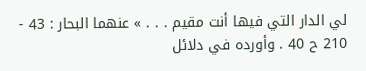لي الدار التي فيها أنت مقيم . . . » عنهما البحار : 43 - 210 ح 40 . وأورده في دلائل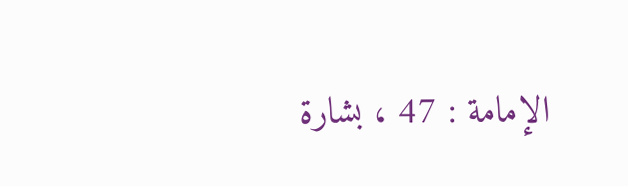الإمامة : 47 ، بشارة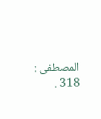المصطفى : 318 .